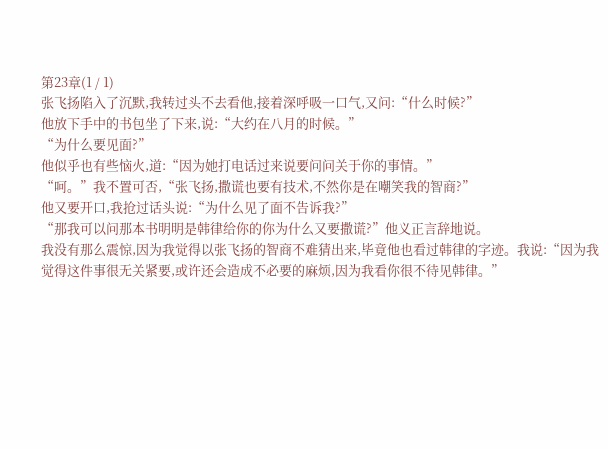第23章(1 / 1)
张飞扬陷入了沉默,我转过头不去看他,接着深呼吸一口气,又问:“什么时候?”
他放下手中的书包坐了下来,说:“大约在八月的时候。”
“为什么要见面?”
他似乎也有些恼火,道:“因为她打电话过来说要问问关于你的事情。”
“呵。”我不置可否,“张飞扬,撒谎也要有技术,不然你是在嘲笑我的智商?”
他又要开口,我抢过话头说:“为什么见了面不告诉我?”
“那我可以问那本书明明是韩律给你的你为什么又要撒谎?”他义正言辞地说。
我没有那么震惊,因为我觉得以张飞扬的智商不难猜出来,毕竟他也看过韩律的字迹。我说:“因为我觉得这件事很无关紧要,或许还会造成不必要的麻烦,因为我看你很不待见韩律。”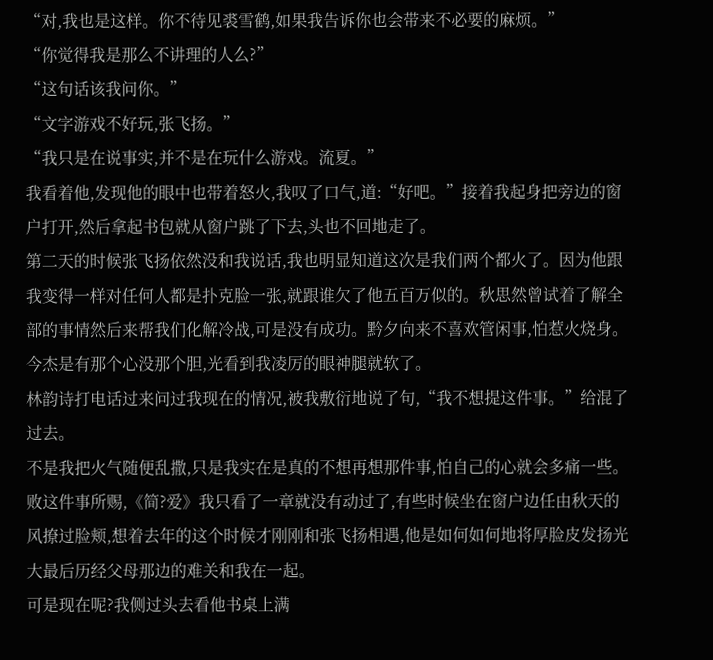“对,我也是这样。你不待见裘雪鹤,如果我告诉你也会带来不必要的麻烦。”
“你觉得我是那么不讲理的人么?”
“这句话该我问你。”
“文字游戏不好玩,张飞扬。”
“我只是在说事实,并不是在玩什么游戏。流夏。”
我看着他,发现他的眼中也带着怒火,我叹了口气,道:“好吧。”接着我起身把旁边的窗户打开,然后拿起书包就从窗户跳了下去,头也不回地走了。
第二天的时候张飞扬依然没和我说话,我也明显知道这次是我们两个都火了。因为他跟我变得一样对任何人都是扑克脸一张,就跟谁欠了他五百万似的。秋思然曾试着了解全部的事情然后来帮我们化解冷战,可是没有成功。黔夕向来不喜欢管闲事,怕惹火烧身。今杰是有那个心没那个胆,光看到我凌厉的眼神腿就软了。
林韵诗打电话过来问过我现在的情况,被我敷衍地说了句,“我不想提这件事。”给混了过去。
不是我把火气随便乱撒,只是我实在是真的不想再想那件事,怕自己的心就会多痛一些。
败这件事所赐,《简?爱》我只看了一章就没有动过了,有些时候坐在窗户边任由秋天的风撩过脸颊,想着去年的这个时候才刚刚和张飞扬相遇,他是如何如何地将厚脸皮发扬光大最后历经父母那边的难关和我在一起。
可是现在呢?我侧过头去看他书桌上满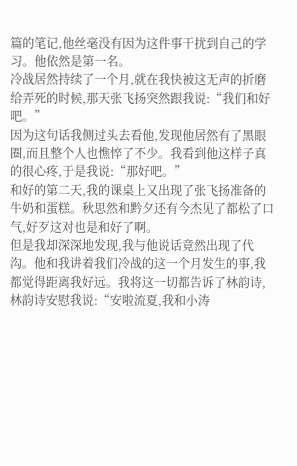篇的笔记,他丝毫没有因为这件事干扰到自己的学习。他依然是第一名。
冷战居然持续了一个月,就在我快被这无声的折磨给弄死的时候,那天张飞扬突然跟我说:“我们和好吧。”
因为这句话我侧过头去看他,发现他居然有了黑眼圈,而且整个人也憔悴了不少。我看到他这样子真的很心疼,于是我说:“那好吧。”
和好的第二天,我的课桌上又出现了张飞扬准备的牛奶和蛋糕。秋思然和黔夕还有今杰见了都松了口气,好歹这对也是和好了啊。
但是我却深深地发现,我与他说话竟然出现了代沟。他和我讲着我们冷战的这一个月发生的事,我都觉得距离我好远。我将这一切都告诉了林韵诗,林韵诗安慰我说:“安啦流夏,我和小涛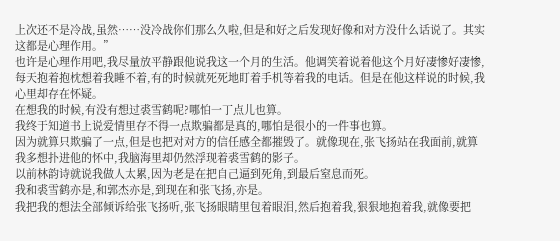上次还不是冷战,虽然……没冷战你们那么久啦,但是和好之后发现好像和对方没什么话说了。其实这都是心理作用。”
也许是心理作用吧,我尽量放平静跟他说我这一个月的生活。他调笑着说着他这个月好凄惨好凄惨,每天抱着抱枕想着我睡不着,有的时候就死死地盯着手机等着我的电话。但是在他这样说的时候,我心里却存在怀疑。
在想我的时候,有没有想过裘雪鹤呢?哪怕一丁点儿也算。
我终于知道书上说爱情里存不得一点欺骗都是真的,哪怕是很小的一件事也算。
因为就算只欺骗了一点,但是也把对对方的信任感全都摧毁了。就像现在,张飞扬站在我面前,就算我多想扑进他的怀中,我脑海里却仍然浮现着裘雪鹤的影子。
以前林韵诗就说我做人太累,因为老是在把自己逼到死角,到最后窒息而死。
我和裘雪鹤亦是,和郭杰亦是,到现在和张飞扬,亦是。
我把我的想法全部倾诉给张飞扬听,张飞扬眼睛里包着眼泪,然后抱着我,狠狠地抱着我,就像要把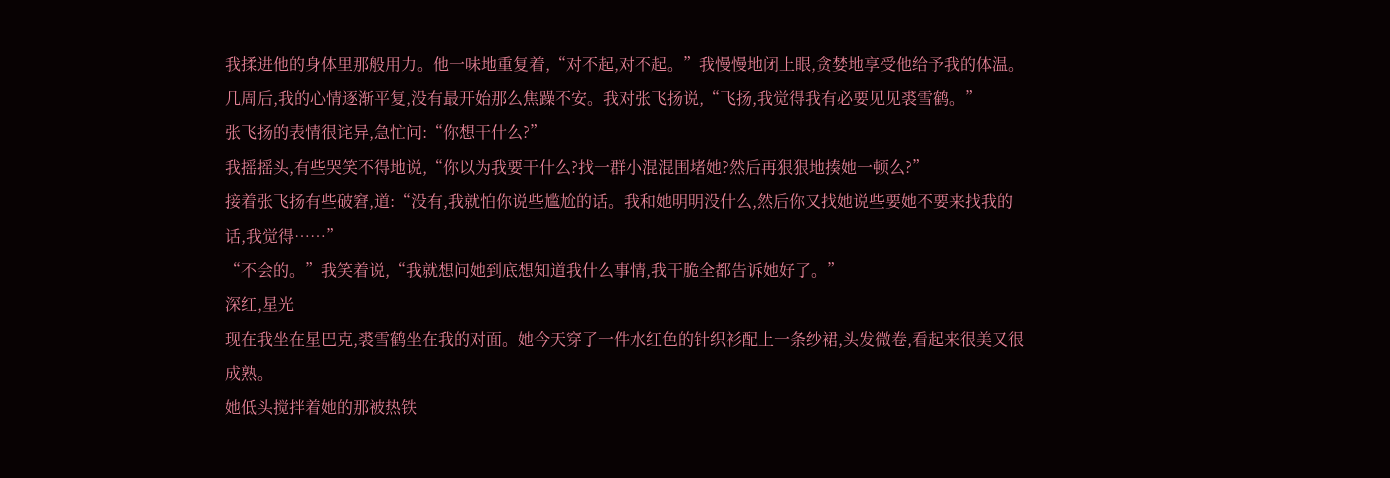我揉进他的身体里那般用力。他一味地重复着,“对不起,对不起。”我慢慢地闭上眼,贪婪地享受他给予我的体温。
几周后,我的心情逐渐平复,没有最开始那么焦躁不安。我对张飞扬说,“飞扬,我觉得我有必要见见裘雪鹤。”
张飞扬的表情很诧异,急忙问:“你想干什么?”
我摇摇头,有些哭笑不得地说,“你以为我要干什么?找一群小混混围堵她?然后再狠狠地揍她一顿么?”
接着张飞扬有些破窘,道:“没有,我就怕你说些尴尬的话。我和她明明没什么,然后你又找她说些要她不要来找我的话,我觉得……”
“不会的。”我笑着说,“我就想问她到底想知道我什么事情,我干脆全都告诉她好了。”
深红,星光
现在我坐在星巴克,裘雪鹤坐在我的对面。她今天穿了一件水红色的针织衫配上一条纱裙,头发微卷,看起来很美又很成熟。
她低头搅拌着她的那被热铁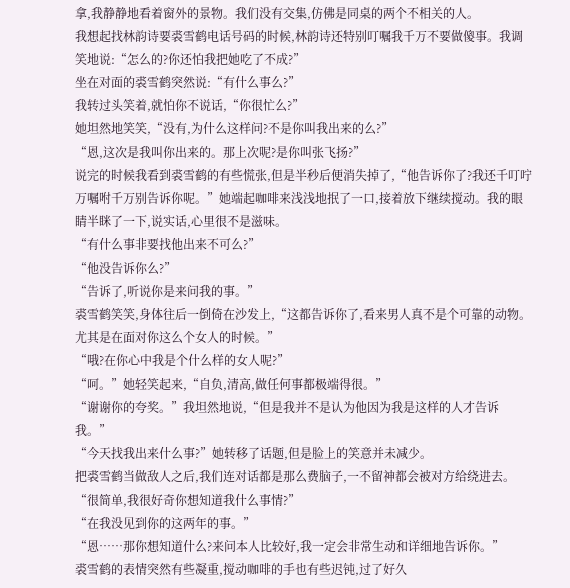拿,我静静地看着窗外的景物。我们没有交集,仿佛是同桌的两个不相关的人。
我想起找林韵诗要裘雪鹤电话号码的时候,林韵诗还特别叮嘱我千万不要做傻事。我调笑地说:“怎么的?你还怕我把她吃了不成?”
坐在对面的裘雪鹤突然说:“有什么事么?”
我转过头笑着,就怕你不说话,“你很忙么?”
她坦然地笑笑,“没有,为什么这样问?不是你叫我出来的么?”
“恩,这次是我叫你出来的。那上次呢?是你叫张飞扬?”
说完的时候我看到裘雪鹤的有些慌张,但是半秒后便消失掉了,“他告诉你了?我还千叮咛万嘱咐千万别告诉你呢。”她端起咖啡来浅浅地抿了一口,接着放下继续搅动。我的眼睛半眯了一下,说实话,心里很不是滋味。
“有什么事非要找他出来不可么?”
“他没告诉你么?”
“告诉了,听说你是来问我的事。”
裘雪鹤笑笑,身体往后一倒倚在沙发上,“这都告诉你了,看来男人真不是个可靠的动物。尤其是在面对你这么个女人的时候。”
“哦?在你心中我是个什么样的女人呢?”
“呵。”她轻笑起来,“自负,清高,做任何事都极端得很。”
“谢谢你的夸奖。”我坦然地说,“但是我并不是认为他因为我是这样的人才告诉我。”
“今天找我出来什么事?”她转移了话题,但是脸上的笑意并未减少。
把裘雪鹤当做敌人之后,我们连对话都是那么费脑子,一不留神都会被对方给绕进去。“很简单,我很好奇你想知道我什么事情?”
“在我没见到你的这两年的事。”
“恩……那你想知道什么?来问本人比较好,我一定会非常生动和详细地告诉你。”
裘雪鹤的表情突然有些凝重,搅动咖啡的手也有些迟钝,过了好久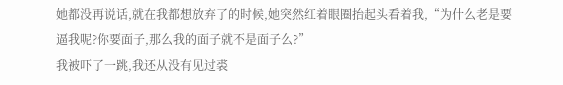她都没再说话,就在我都想放弃了的时候,她突然红着眼圈抬起头看着我,“为什么老是要逼我呢?你要面子,那么我的面子就不是面子么?”
我被吓了一跳,我还从没有见过裘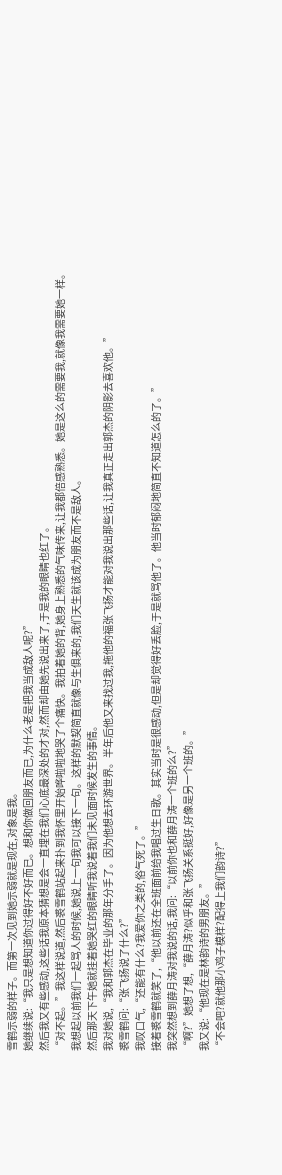雪鹤示弱的样子。而第一次见到她示弱就是现在,对象是我。
她继续说:“我只是想知道你过得好不好而已。想和你做回朋友而已,为什么老是把我当成敌人呢?”
然后我又有些感动,这些话我原本猜想是会一直埋在我们心底最深处的才对,然而却由她先说出来了,于是我的眼睛也红了。
“对不起。”我这样说道,然后裘雪鹤站起来扑到我怀里开始哗啦啦地哭了个痛快。我拍着她的背,她身上熟悉的气味传来,让我都倍感熟悉。她是这么的需要我,就像我需要她一样。
我想起以前我们一起骂人的时候,她说上一句我可以接下一句。这样的默契简直就像与生俱来的,我们天生就该成为朋友而不是敌人。
然后那天下午她就挂着她哭红的眼睛听我说着我们未见面时候发生的事情。
我对她说,“我和郭杰在毕业的那年分手了。因为他想去环游世界。半年后他又来找过我,拖他的福张飞扬才能对我说出那些话,让我真正走出郭杰的阴影去喜欢他。”
裘雪鹤问:“张飞扬说了什么?”
我叹口气,“还能有什么?我爱你之类的,俗气死了。”
接着裘雪鹤就笑了,“他以前还在全班面前给我唱过生日歌。其实当时是很感动,但是却觉得好丢脸,于是就骂他了。他当时郁闷地简直不知道怎么的了。”
我突然想到薛月涛对我说的话,我问:“以前你也和薛月涛一个班的么?”
“啊?”她想了想,“薛月涛?似乎和张飞扬关系挺好,好像是另一个班的。”
我又说:“他现在是林韵诗的男朋友。”
“不会吧?就他那小鸡子模样?配得上我们韵诗?”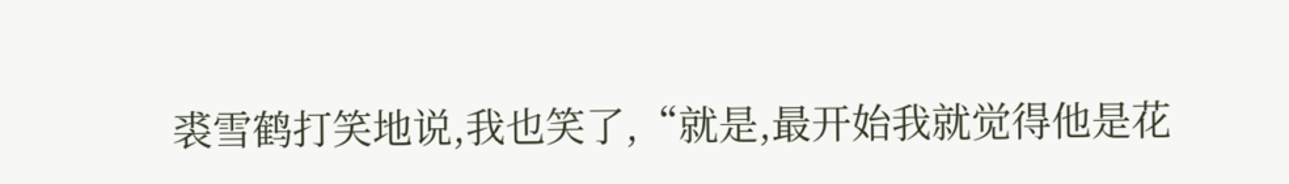裘雪鹤打笑地说,我也笑了,“就是,最开始我就觉得他是花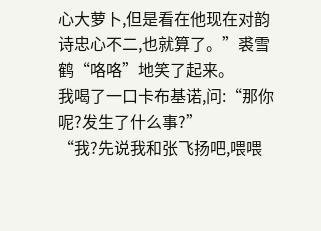心大萝卜,但是看在他现在对韵诗忠心不二,也就算了。”裘雪鹤“咯咯”地笑了起来。
我喝了一口卡布基诺,问:“那你呢?发生了什么事?”
“我?先说我和张飞扬吧,喂喂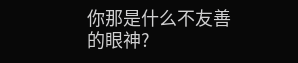你那是什么不友善的眼神?